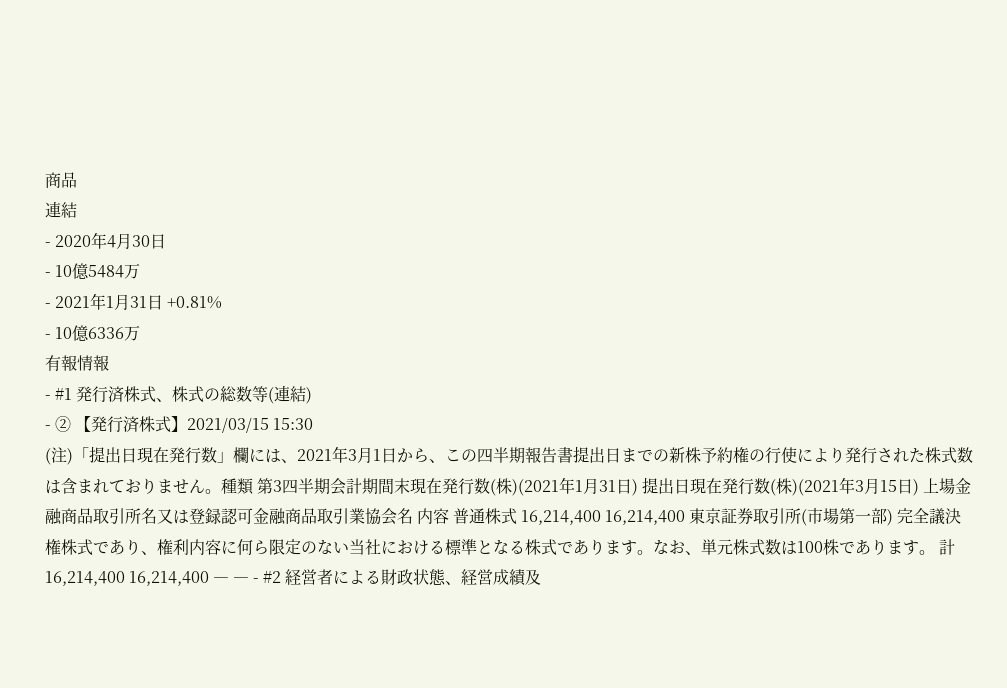商品
連結
- 2020年4月30日
- 10億5484万
- 2021年1月31日 +0.81%
- 10億6336万
有報情報
- #1 発行済株式、株式の総数等(連結)
- ② 【発行済株式】2021/03/15 15:30
(注)「提出日現在発行数」欄には、2021年3月1日から、この四半期報告書提出日までの新株予約権の行使により発行された株式数は含まれておりません。種類 第3四半期会計期間末現在発行数(株)(2021年1月31日) 提出日現在発行数(株)(2021年3月15日) 上場金融商品取引所名又は登録認可金融商品取引業協会名 内容 普通株式 16,214,400 16,214,400 東京証券取引所(市場第一部) 完全議決権株式であり、権利内容に何ら限定のない当社における標準となる株式であります。なお、単元株式数は100株であります。 計 16,214,400 16,214,400 ― ― - #2 経営者による財政状態、経営成績及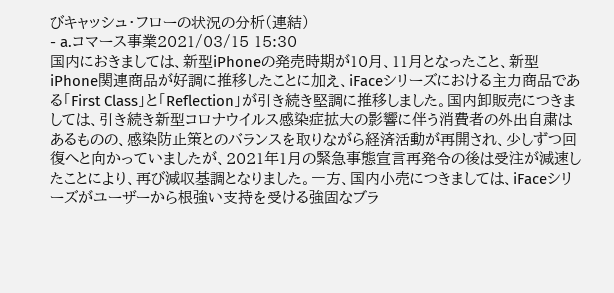びキャッシュ・フローの状況の分析(連結)
- a.コマース事業2021/03/15 15:30
国内におきましては、新型iPhoneの発売時期が10月、11月となったこと、新型iPhone関連商品が好調に推移したことに加え、iFaceシリーズにおける主力商品である「First Class」と「Reflection」が引き続き堅調に推移しました。国内卸販売につきましては、引き続き新型コロナウイルス感染症拡大の影響に伴う消費者の外出自粛はあるものの、感染防止策とのバランスを取りながら経済活動が再開され、少しずつ回復へと向かっていましたが、2021年1月の緊急事態宣言再発令の後は受注が減速したことにより、再び減収基調となりました。一方、国内小売につきましては、iFaceシリーズがユーザーから根強い支持を受ける強固なブラ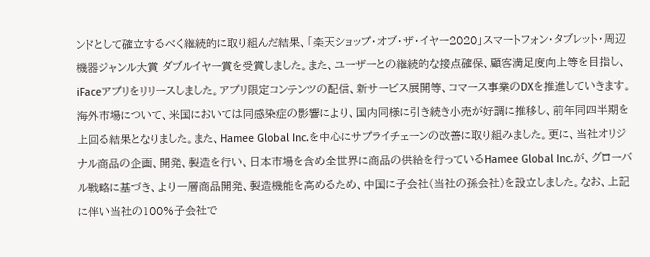ンドとして確立するべく継続的に取り組んだ結果、「楽天ショップ・オブ・ザ・イヤー2020」スマートフォン・タブレット・周辺機器ジャンル大賞 ダブルイヤー賞を受賞しました。また、ユーザーとの継続的な接点確保、顧客満足度向上等を目指し、iFaceアプリをリリースしました。アプリ限定コンテンツの配信、新サービス展開等、コマース事業のDXを推進していきます。
海外市場について、米国においては同感染症の影響により、国内同様に引き続き小売が好調に推移し、前年同四半期を上回る結果となりました。また、Hamee Global Inc.を中心にサプライチェーンの改善に取り組みました。更に、当社オリジナル商品の企画、開発、製造を行い、日本市場を含め全世界に商品の供給を行っているHamee Global Inc.が、グローバル戦略に基づき、より一層商品開発、製造機能を高めるため、中国に子会社(当社の孫会社)を設立しました。なお、上記に伴い当社の100%子会社で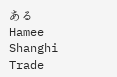あるHamee Shanghi Trade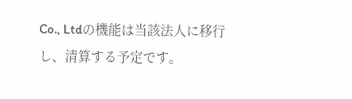Co., Ltdの機能は当該法人に移行し、清算する予定です。